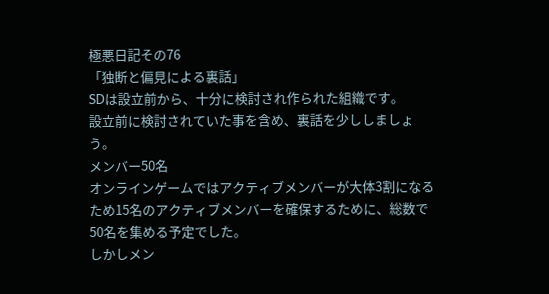極悪日記その76
「独断と偏見による裏話」
SDは設立前から、十分に検討され作られた組織です。
設立前に検討されていた事を含め、裏話を少ししましょう。
メンバー50名
オンラインゲームではアクティブメンバーが大体3割になるため15名のアクティブメンバーを確保するために、総数で50名を集める予定でした。
しかしメン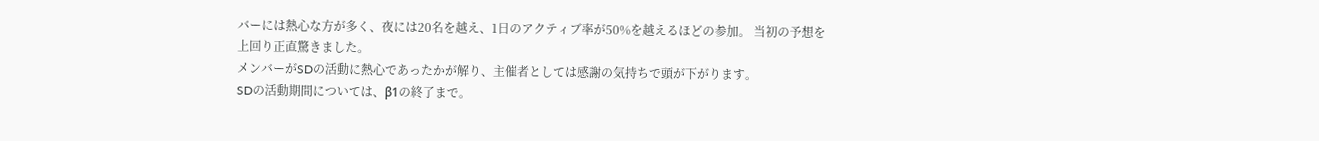バーには熱心な方が多く、夜には20名を越え、1日のアクティブ率が50%を越えるほどの参加。 当初の予想を上回り正直驚きました。
メンバーがSDの活動に熱心であったかが解り、主催者としては感謝の気持ちで頭が下がります。
SDの活動期間については、β1の終了まで。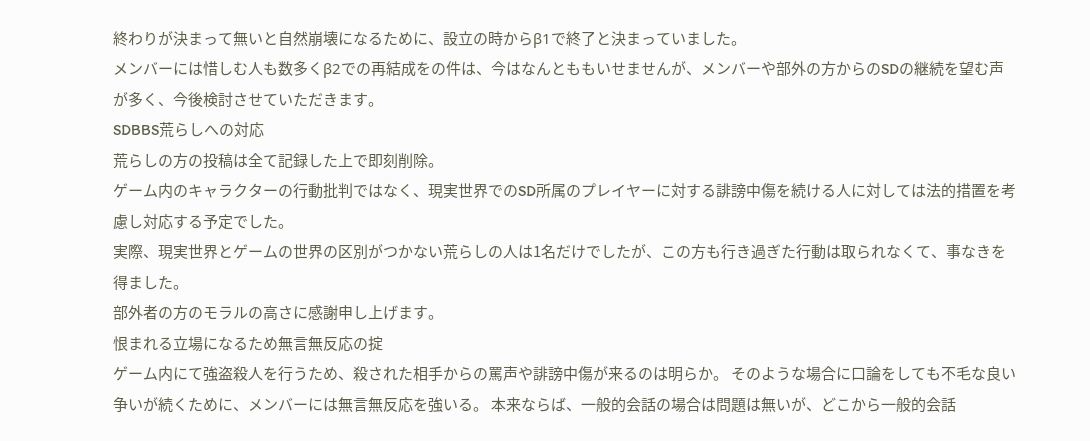終わりが決まって無いと自然崩壊になるために、設立の時からβ1で終了と決まっていました。
メンバーには惜しむ人も数多くβ2での再結成をの件は、今はなんとももいせませんが、メンバーや部外の方からのSDの継続を望む声が多く、今後検討させていただきます。
SDBBS荒らしへの対応
荒らしの方の投稿は全て記録した上で即刻削除。
ゲーム内のキャラクターの行動批判ではなく、現実世界でのSD所属のプレイヤーに対する誹謗中傷を続ける人に対しては法的措置を考慮し対応する予定でした。
実際、現実世界とゲームの世界の区別がつかない荒らしの人は1名だけでしたが、この方も行き過ぎた行動は取られなくて、事なきを得ました。
部外者の方のモラルの高さに感謝申し上げます。
恨まれる立場になるため無言無反応の掟
ゲーム内にて強盗殺人を行うため、殺された相手からの罵声や誹謗中傷が来るのは明らか。 そのような場合に口論をしても不毛な良い争いが続くために、メンバーには無言無反応を強いる。 本来ならば、一般的会話の場合は問題は無いが、どこから一般的会話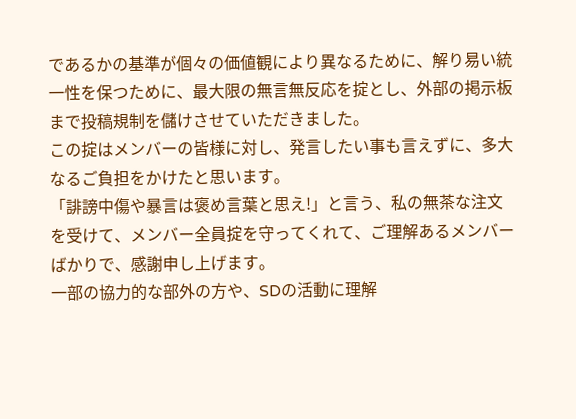であるかの基準が個々の価値観により異なるために、解り易い統一性を保つために、最大限の無言無反応を掟とし、外部の掲示板まで投稿規制を儲けさせていただきました。
この掟はメンバーの皆様に対し、発言したい事も言えずに、多大なるご負担をかけたと思います。
「誹謗中傷や暴言は褒め言葉と思え!」と言う、私の無茶な注文を受けて、メンバー全員掟を守ってくれて、ご理解あるメンバーばかりで、感謝申し上げます。
一部の協力的な部外の方や、SDの活動に理解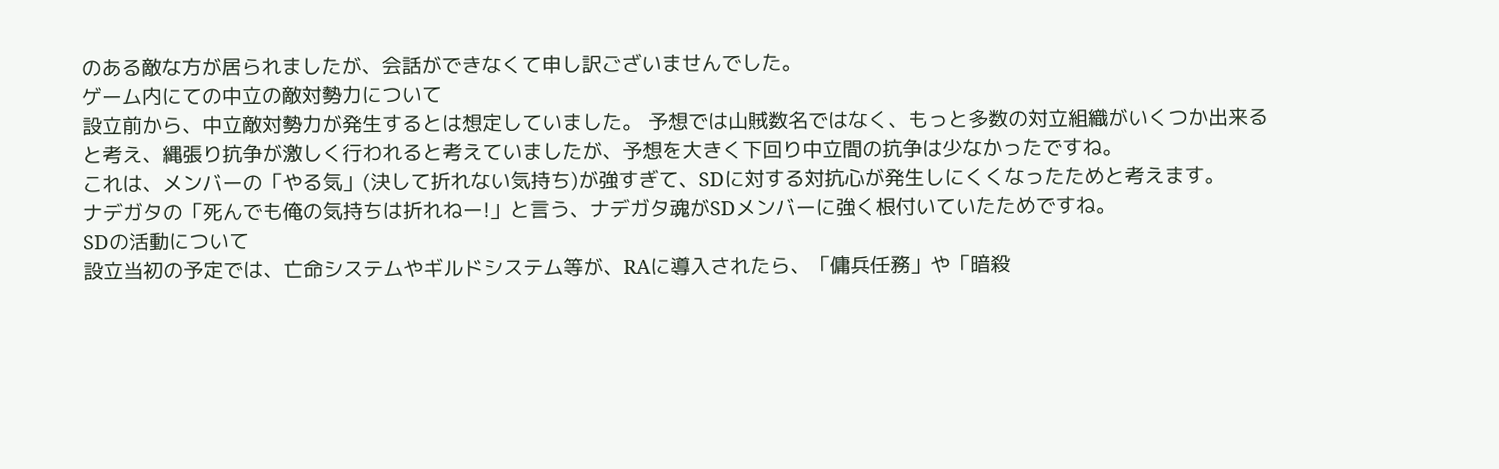のある敵な方が居られましたが、会話ができなくて申し訳ございませんでした。
ゲーム内にての中立の敵対勢力について
設立前から、中立敵対勢力が発生するとは想定していました。 予想では山賊数名ではなく、もっと多数の対立組織がいくつか出来ると考え、縄張り抗争が激しく行われると考えていましたが、予想を大きく下回り中立間の抗争は少なかったですね。
これは、メンバーの「やる気」(決して折れない気持ち)が強すぎて、SDに対する対抗心が発生しにくくなったためと考えます。
ナデガタの「死んでも俺の気持ちは折れねー!」と言う、ナデガタ魂がSDメンバーに強く根付いていたためですね。
SDの活動について
設立当初の予定では、亡命システムやギルドシステム等が、RAに導入されたら、「傭兵任務」や「暗殺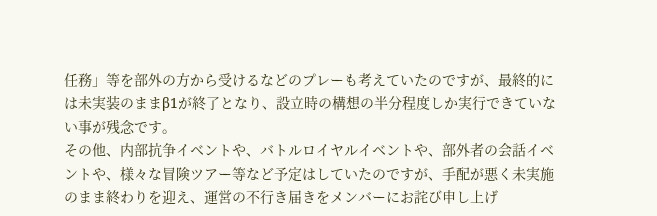任務」等を部外の方から受けるなどのプレーも考えていたのですが、最終的には未実装のままβ1が終了となり、設立時の構想の半分程度しか実行できていない事が残念です。
その他、内部抗争イベントや、バトルロイヤルイベントや、部外者の会話イベントや、様々な冒険ツアー等など予定はしていたのですが、手配が悪く未実施のまま終わりを迎え、運営の不行き届きをメンバーにお詫び申し上げ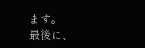ます。
最後に、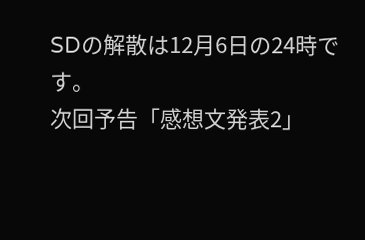SDの解散は12月6日の24時です。
次回予告「感想文発表2」